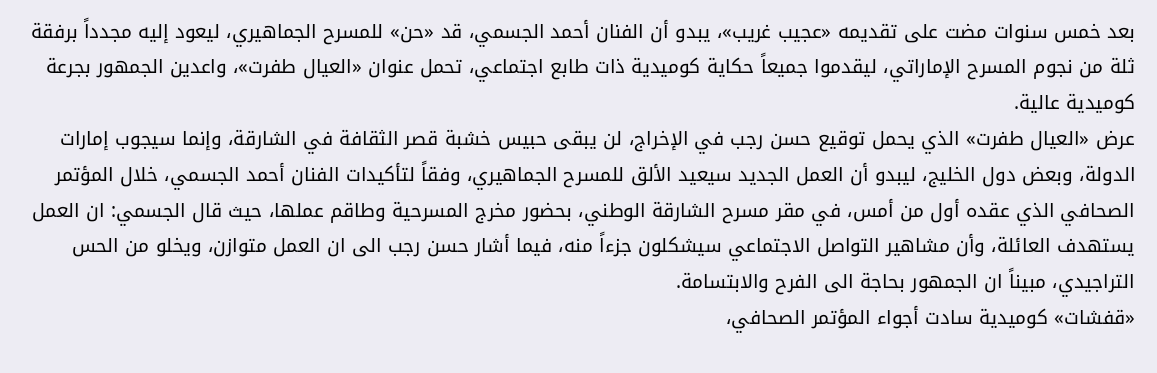بعد خمس سنوات مضت على تقديمه «عجيب غريب»، يبدو أن الفنان أحمد الجسمي، قد «حن» للمسرح الجماهيري، ليعود إليه مجدداً برفقة ثلة من نجوم المسرح الإماراتي، ليقدموا جميعاً حكاية كوميدية ذات طابع اجتماعي، تحمل عنوان «العيال طفرت»، واعدين الجمهور بجرعة كوميدية عالية.
عرض «العيال طفرت» الذي يحمل توقيع حسن رجب في الإخراج، لن يبقى حبيس خشبة قصر الثقافة في الشارقة، وإنما سيجوب إمارات الدولة، وبعض دول الخليج، ليبدو أن العمل الجديد سيعيد الألق للمسرح الجماهيري، وفقاً لتأكيدات الفنان أحمد الجسمي، خلال المؤتمر الصحافي الذي عقده أول من أمس، في مقر مسرح الشارقة الوطني، بحضور مخرج المسرحية وطاقم عملها، حيث قال الجسمي: ان العمل يستهدف العائلة، وأن مشاهير التواصل الاجتماعي سيشكلون جزءاً منه، فيما أشار حسن رجب الى ان العمل متوازن، ويخلو من الحس التراجيدي، مبيناً ان الجمهور بحاجة الى الفرح والابتسامة.
«قفشات» كوميدية سادت أجواء المؤتمر الصحافي،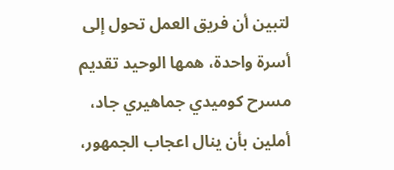لتبين أن فريق العمل تحول إلى أسرة واحدة، همها الوحيد تقديم مسرح كوميدي جماهيري جاد، أملين بأن ينال اعجاب الجمهور،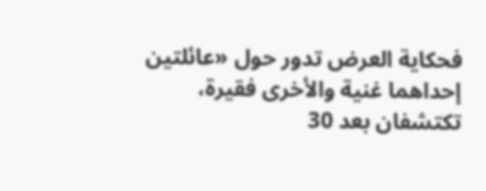فحكاية العرض تدور حول «عائلتين إحداهما غنية والأخرى فقيرة، تكتشفان بعد 30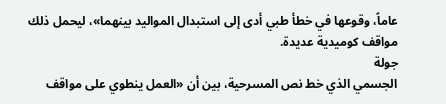عاماً، وقوعها في خطأ طبي أدى إلى استبدال المواليد بينهما»، ليحمل ذلك مواقف كوميدية عديدة.
جولة
الجسمي الذي خط نص المسرحية، بين أن «العمل ينطوي على مواقف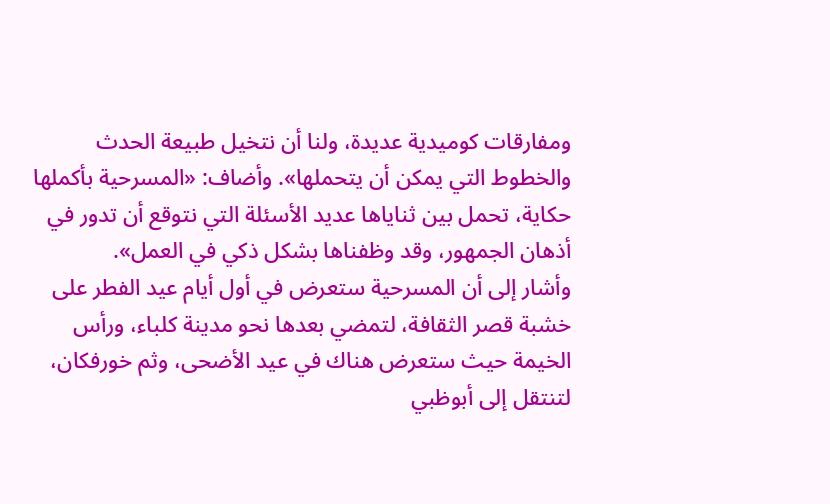ومفارقات كوميدية عديدة، ولنا أن نتخيل طبيعة الحدث والخطوط التي يمكن أن يتحملها». وأضاف: «المسرحية بأكملها حكاية، تحمل بين ثناياها عديد الأسئلة التي نتوقع أن تدور في أذهان الجمهور، وقد وظفناها بشكل ذكي في العمل».
وأشار إلى أن المسرحية ستعرض في أول أيام عيد الفطر على خشبة قصر الثقافة، لتمضي بعدها نحو مدينة كلباء، ورأس الخيمة حيث ستعرض هناك في عيد الأضحى، وثم خورفكان، لتنتقل إلى أبوظبي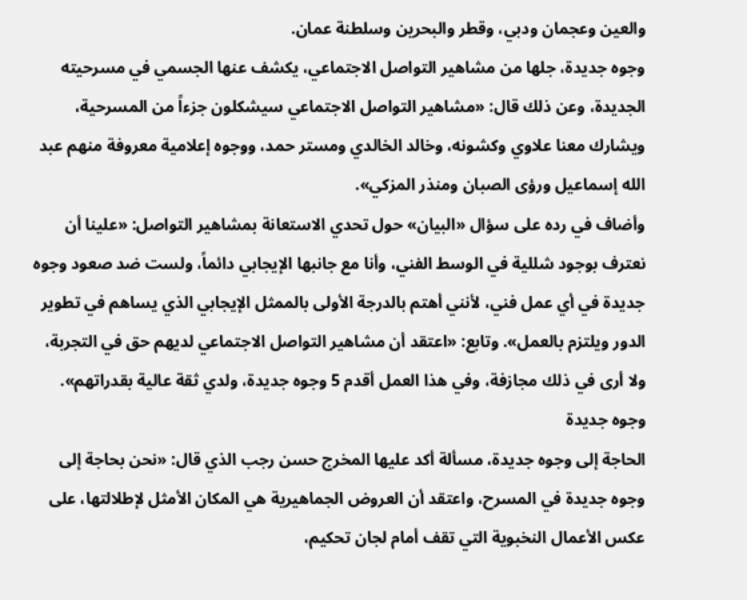والعين وعجمان ودبي، وقطر والبحرين وسلطنة عمان.
وجوه جديدة، جلها من مشاهير التواصل الاجتماعي، يكشف عنها الجسمي في مسرحيته الجديدة، وعن ذلك قال: «مشاهير التواصل الاجتماعي سيشكلون جزءاً من المسرحية، ويشارك معنا علاوي وكشونه، وخالد الخالدي ومستر حمد، ووجوه إعلامية معروفة منهم عبد الله إسماعيل ورؤى الصبان ومنذر المزكي».
وأضاف في رده على سؤال «البيان» حول تحدي الاستعانة بمشاهير التواصل: «علينا أن نعترف بوجود شللية في الوسط الفني، وأنا مع جانبها الإيجابي دائماً، ولست ضد صعود وجوه جديدة في أي عمل فني، لأنني أهتم بالدرجة الأولى بالممثل الإيجابي الذي يساهم في تطوير الدور ويلتزم بالعمل». وتابع: «اعتقد أن مشاهير التواصل الاجتماعي لديهم حق في التجربة، ولا أرى في ذلك مجازفة، وفي هذا العمل أقدم 5 وجوه جديدة، ولدي ثقة عالية بقدراتهم».
وجوه جديدة
الحاجة إلى وجوه جديدة، مسألة أكد عليها المخرج حسن رجب الذي قال: «نحن بحاجة إلى وجوه جديدة في المسرح، واعتقد أن العروض الجماهيرية هي المكان الأمثل لإطلالتها، على عكس الأعمال النخبوية التي تقف أمام لجان تحكيم،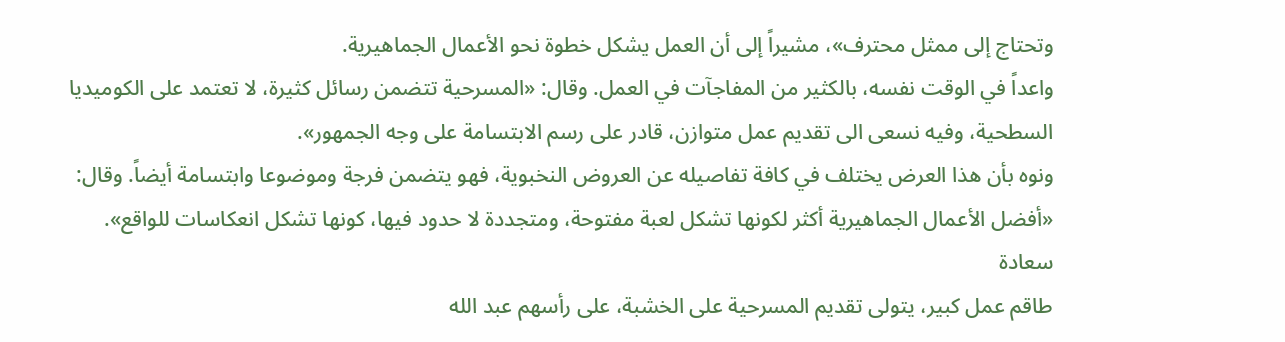وتحتاج إلى ممثل محترف»، مشيراً إلى أن العمل يشكل خطوة نحو الأعمال الجماهيرية.
واعداً في الوقت نفسه، بالكثير من المفاجآت في العمل. وقال: «المسرحية تتضمن رسائل كثيرة، لا تعتمد على الكوميديا السطحية، وفيه نسعى الى تقديم عمل متوازن، قادر على رسم الابتسامة على وجه الجمهور».
ونوه بأن هذا العرض يختلف في كافة تفاصيله عن العروض النخبوية، فهو يتضمن فرجة وموضوعا وابتسامة أيضاً. وقال: «أفضل الأعمال الجماهيرية أكثر لكونها تشكل لعبة مفتوحة، ومتجددة لا حدود فيها، كونها تشكل انعكاسات للواقع».
سعادة
طاقم عمل كبير، يتولى تقديم المسرحية على الخشبة، على رأسهم عبد الله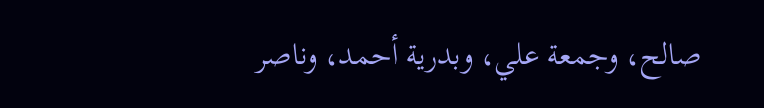صالح، وجمعة علي، وبدرية أحمد، وناصر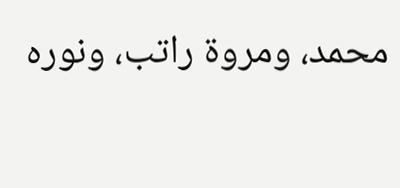محمد، ومروة راتب، ونوره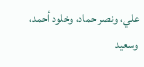علي، ونصر حماد، وخلود أحمد، وسعيد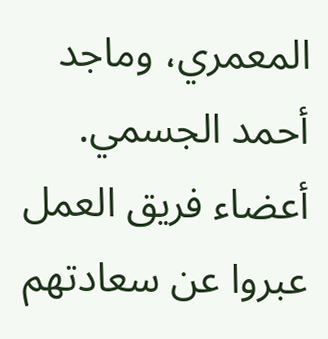المعمري، وماجد أحمد الجسمي.
أعضاء فريق العمل عبروا عن سعادتهم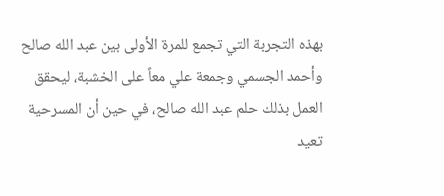بهذه التجربة التي تجمع للمرة الأولى بين عبد الله صالح وأحمد الجسمي وجمعة علي معاً على الخشبة، ليحقق العمل بذلك حلم عبد الله صالح، في حين أن المسرحية تعيد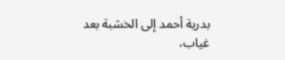بدرية أحمد إلى الخشبة بعد غياب،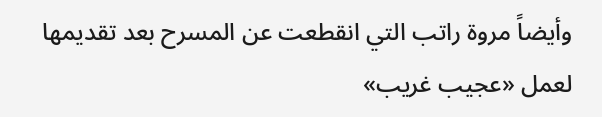وأيضاً مروة راتب التي انقطعت عن المسرح بعد تقديمها لعمل «عجيب غريب»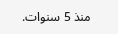منذ 5 سنوات.